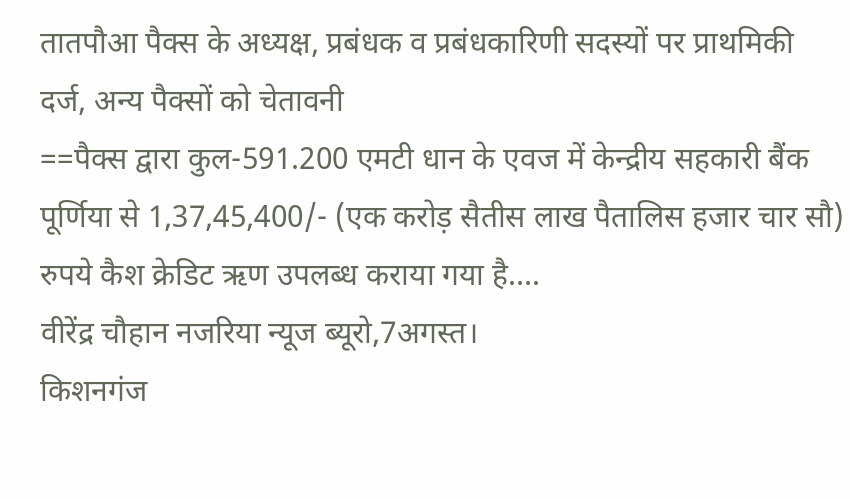तातपौआ पैक्स के अध्यक्ष, प्रबंधक व प्रबंधकारिणी सदस्यों पर प्राथमिकी दर्ज, अन्य पैक्सों को चेतावनी
==पैक्स द्वारा कुल-591.200 एमटी धान के एवज में केन्द्रीय सहकारी बैंक पूर्णिया से 1,37,45,400/- (एक करोड़ सैतीस लाख पैतालिस हजार चार सौ) रुपये कैश क्रेडिट ऋण उपलब्ध कराया गया है….
वीरेंद्र चौहान नजरिया न्यूज ब्यूरो,7अगस्त।
किशनगंज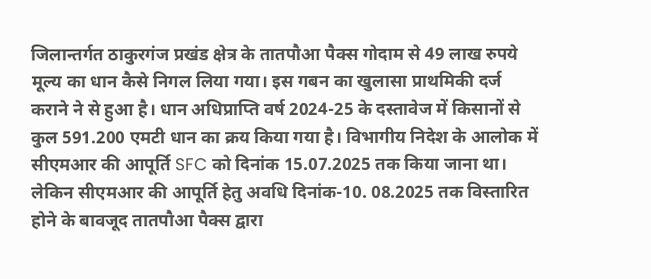जिलान्तर्गत ठाकुरगंज प्रखंड क्षेत्र के तातपौआ पैक्स गोदाम से 49 लाख रुपये मूल्य का धान कैसे निगल लिया गया। इस गबन का खुलासा प्राथमिकी दर्ज कराने ने से हुआ है। धान अधिप्राप्ति वर्ष 2024-25 के दस्तावेज में किसानों से कुल 591.200 एमटी धान का क्रय किया गया है। विभागीय निदेश के आलोक में सीएमआर की आपूर्ति SFC को दिनांक 15.07.2025 तक किया जाना था। लेकिन सीएमआर की आपूर्ति हेतु अवधि दिनांक-10. 08.2025 तक विस्तारित होने के बावजूद तातपौआ पैक्स द्वारा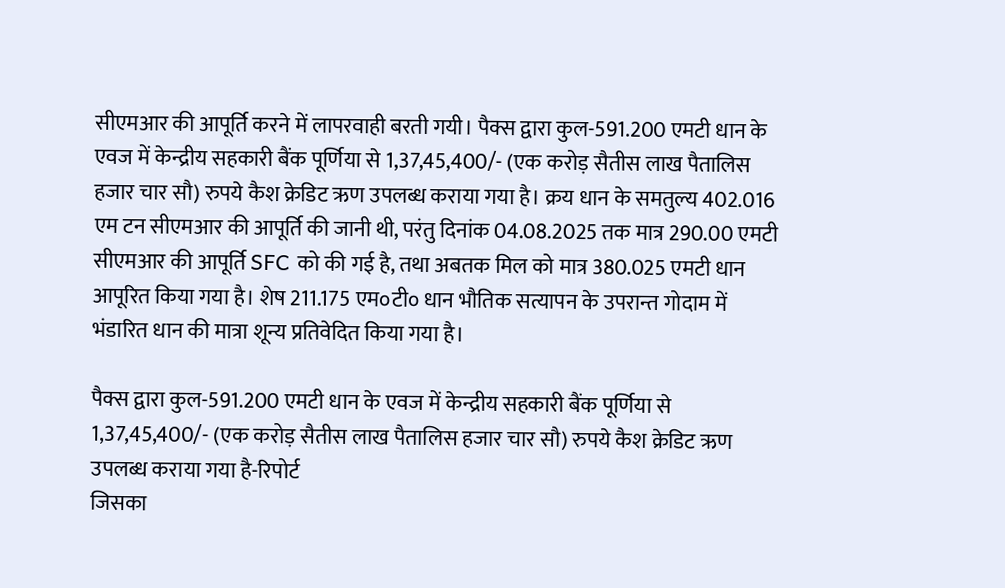सीएमआर की आपूर्ति करने में लापरवाही बरती गयी। पैक्स द्वारा कुल-591.200 एमटी धान के एवज में केन्द्रीय सहकारी बैंक पूर्णिया से 1,37,45,400/- (एक करोड़ सैतीस लाख पैतालिस हजार चार सौ) रुपये कैश क्रेडिट ऋण उपलब्ध कराया गया है। क्रय धान के समतुल्य 402.016 एम टन सीएमआर की आपूर्ति की जानी थी, परंतु दिनांक 04.08.2025 तक मात्र 290.00 एमटी सीएमआर की आपूर्ति SFC को की गई है, तथा अबतक मिल को मात्र 380.025 एमटी धान आपूरित किया गया है। शेष 211.175 एम०टी० धान भौतिक सत्यापन के उपरान्त गोदाम में भंडारित धान की मात्रा शून्य प्रतिवेदित किया गया है।

पैक्स द्वारा कुल-591.200 एमटी धान के एवज में केन्द्रीय सहकारी बैंक पूर्णिया से 1,37,45,400/- (एक करोड़ सैतीस लाख पैतालिस हजार चार सौ) रुपये कैश क्रेडिट ऋण उपलब्ध कराया गया है-रिपोर्ट
जिसका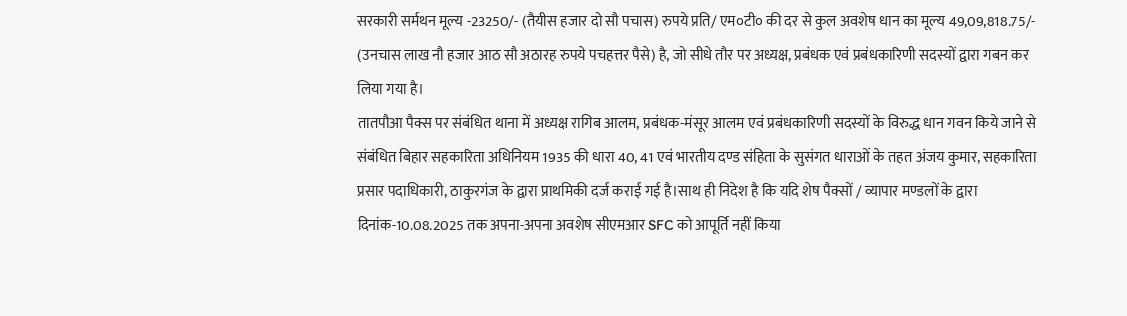सरकारी सर्मथन मूल्य -23250/- (तैयीस हजार दो सौ पचास) रुपये प्रति/ एम०टी० की दर से कुल अवशेष धान का मूल्य 49,09,818.75/- (उनचास लाख नौ हजार आठ सौ अठारह रुपये पचहत्तर पैसे) है, जो सीधे तौर पर अध्यक्ष, प्रबंधक एवं प्रबंधकारिणी सदस्यों द्वारा गबन कर लिया गया है।
तातपौआ पैक्स पर संबंधित थाना में अध्यक्ष रागिब आलम, प्रबंधक-मंसूर आलम एवं प्रबंधकारिणी सदस्यों के विरुद्ध धान गवन किये जाने से संबंधित बिहार सहकारिता अधिनियम 1935 की धारा 40, 41 एवं भारतीय दण्ड संहिता के सुसंगत धाराओं के तहत अंजय कुमार, सहकारिता प्रसार पदाधिकारी, ठाकुरगंज के द्वारा प्राथमिकी दर्ज कराई गई है।साथ ही निदेश है कि यदि शेष पैक्सों / व्यापार मण्डलों के द्वारा दिनांक-10.08.2025 तक अपना-अपना अवशेष सीएमआर SFC को आपूर्ति नहीं किया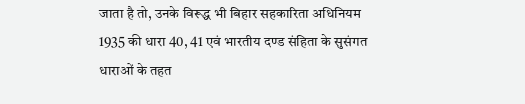जाता है तो, उनके विरूद्ध भी बिहार सहकारिता अधिनियम 1935 की धारा 40, 41 एवं भारतीय दण्ड संहिता के सुसंगत धाराओं के तहत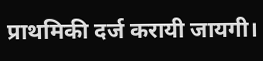प्राथमिकी दर्ज करायी जायगी।